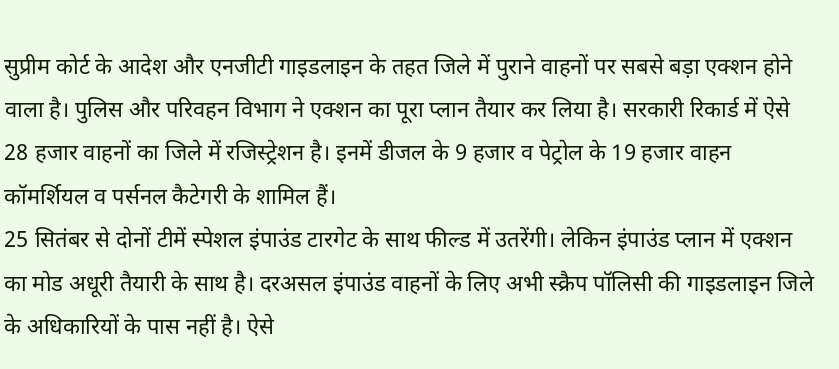सुप्रीम कोर्ट के आदेश और एनजीटी गाइडलाइन के तहत जिले में पुराने वाहनों पर सबसे बड़ा एक्शन होने वाला है। पुलिस और परिवहन विभाग ने एक्शन का पूरा प्लान तैयार कर लिया है। सरकारी रिकार्ड में ऐसे 28 हजार वाहनों का जिले में रजिस्ट्रेशन है। इनमें डीजल के 9 हजार व पेट्रोल के 19 हजार वाहन कॉमर्शियल व पर्सनल कैटेगरी के शामिल हैं।
25 सितंबर से दोनों टीमें स्पेशल इंपाउंड टारगेट के साथ फील्ड में उतरेंगी। लेकिन इंपाउंड प्लान में एक्शन का मोड अधूरी तैयारी के साथ है। दरअसल इंपाउंड वाहनों के लिए अभी स्क्रैप पॉलिसी की गाइडलाइन जिले के अधिकारियों के पास नहीं है। ऐसे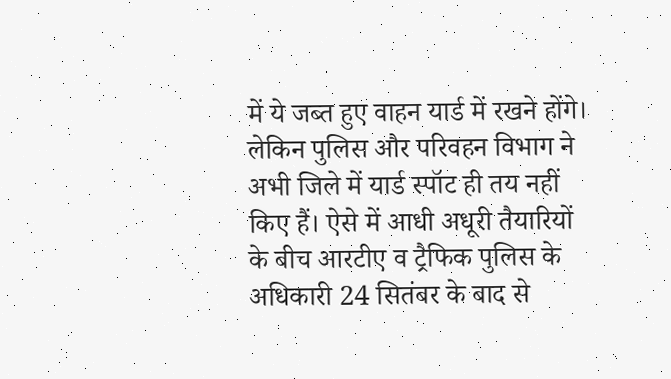में ये जब्त हुए वाहन यार्ड में रखने होंगे। लेकिन पुलिस और परिवहन विभाग ने अभी जिले में यार्ड स्पॉट ही तय नहीं किए हैं। ऐसे में आधी अधूरी तैयारियों के बीच आरटीए व ट्रैफिक पुलिस के अधिकारी 24 सितंबर के बाद से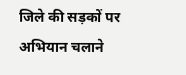जिले की सड़कों पर अभियान चलाने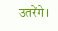उतरेंगे।